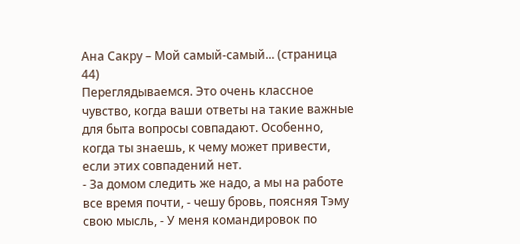Ана Сакру – Мой самый-самый... (страница 44)
Переглядываемся. Это очень классное чувство, когда ваши ответы на такие важные для быта вопросы совпадают. Особенно, когда ты знаешь, к чему может привести, если этих совпадений нет.
- За домом следить же надо, а мы на работе все время почти, - чешу бровь, поясняя Тэму свою мысль, - У меня командировок по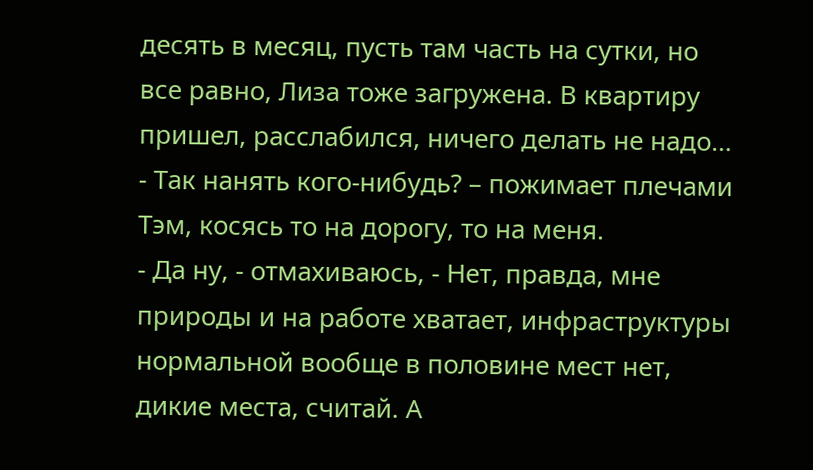десять в месяц, пусть там часть на сутки, но все равно, Лиза тоже загружена. В квартиру пришел, расслабился, ничего делать не надо…
- Так нанять кого-нибудь? – пожимает плечами Тэм, косясь то на дорогу, то на меня.
- Да ну, - отмахиваюсь, - Нет, правда, мне природы и на работе хватает, инфраструктуры нормальной вообще в половине мест нет, дикие места, считай. А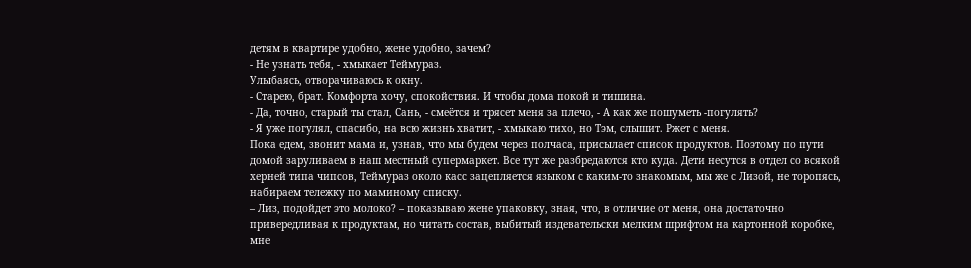детям в квартире удобно, жене удобно, зачем?
- Не узнать тебя, - хмыкает Теймураз.
Улыбаясь, отворачиваюсь к окну.
- Старею, брат. Комфорта хочу, спокойствия. И чтобы дома покой и тишина.
- Да, точно, старый ты стал, Сань, - смеётся и трясет меня за плечо, - А как же пошуметь -погулять?
- Я уже погулял, спасибо, на всю жизнь хватит, - хмыкаю тихо, но Тэм, слышит. Ржет с меня.
Пока едем, звонит мама и, узнав, что мы будем через полчаса, присылает список продуктов. Поэтому по пути домой заруливаем в наш местный супермаркет. Все тут же разбредаются кто куда. Дети несутся в отдел со всякой херней типа чипсов, Теймураз около касс зацепляется языком с каким-то знакомым, мы же с Лизой, не торопясь, набираем тележку по маминому списку.
– Лиз, подойдет это молоко? – показываю жене упаковку, зная, что, в отличие от меня, она достаточно привередливая к продуктам, но читать состав, выбитый издевательски мелким шрифтом на картонной коробке, мне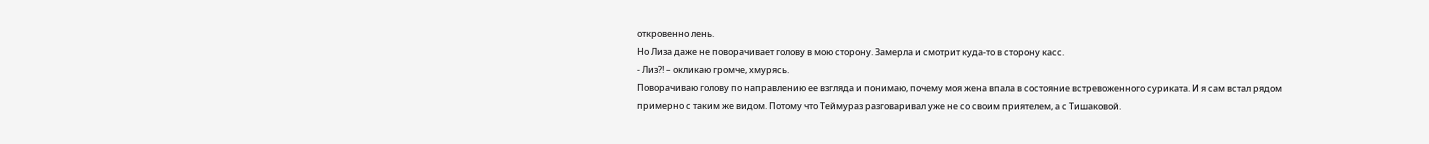откровенно лень.
Но Лиза даже не поворачивает голову в мою сторону. Замерла и смотрит куда-то в сторону касс.
- Лиз?! – окликаю громче, хмурясь.
Поворачиваю голову по направлению ее взгляда и понимаю, почему моя жена впала в состояние встревоженного суриката. И я сам встал рядом примерно с таким же видом. Потому что Теймураз разговаривал уже не со своим приятелем, а с Тишаковой.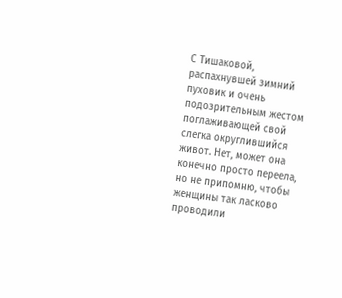С Тишаковой, распахнувшей зимний пуховик и очень подозрительным жестом поглаживающей свой слегка округлившийся живот. Нет, может она конечно просто переела, но не припомню, чтобы женщины так ласково проводили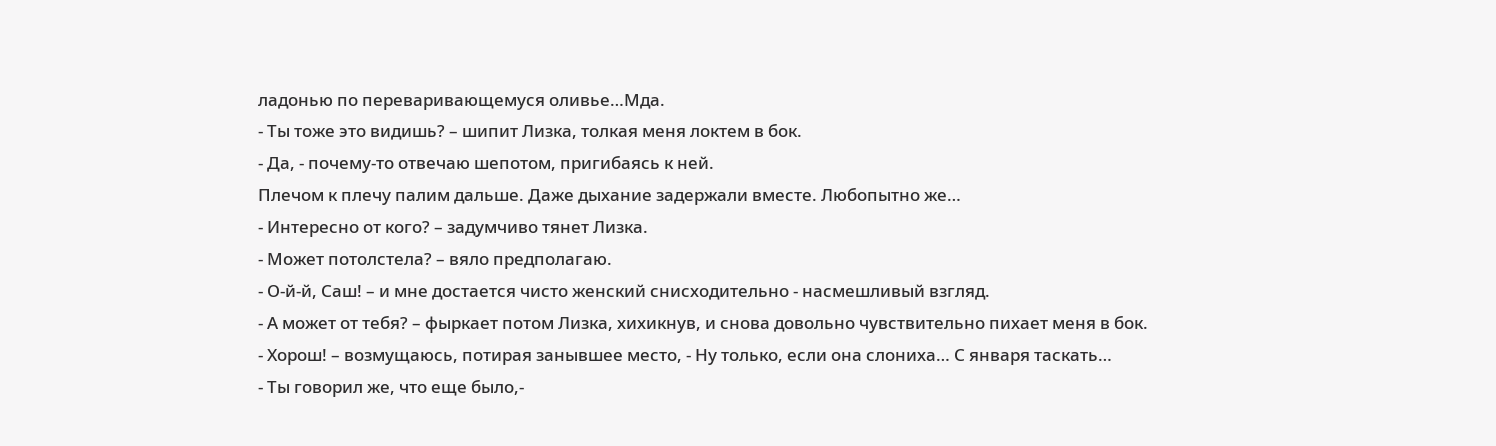ладонью по переваривающемуся оливье…Мда.
- Ты тоже это видишь? – шипит Лизка, толкая меня локтем в бок.
- Да, - почему-то отвечаю шепотом, пригибаясь к ней.
Плечом к плечу палим дальше. Даже дыхание задержали вместе. Любопытно же…
- Интересно от кого? – задумчиво тянет Лизка.
- Может потолстела? – вяло предполагаю.
- О-й-й, Саш! – и мне достается чисто женский снисходительно - насмешливый взгляд.
- А может от тебя? – фыркает потом Лизка, хихикнув, и снова довольно чувствительно пихает меня в бок.
- Хорош! – возмущаюсь, потирая занывшее место, - Ну только, если она слониха… С января таскать…
- Ты говорил же, что еще было,-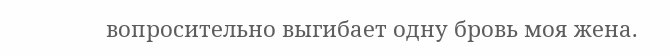вопросительно выгибает одну бровь моя жена.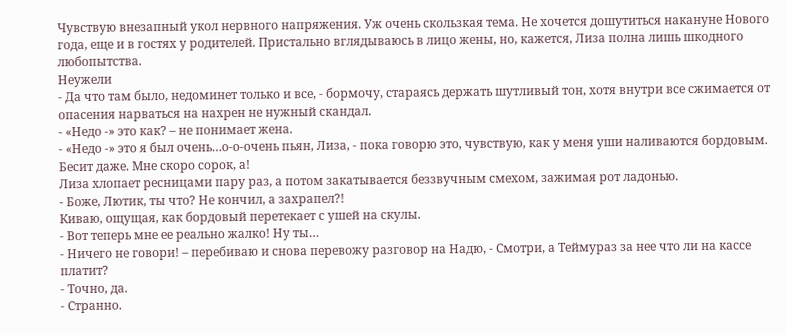Чувствую внезапный укол нервного напряжения. Уж очень скользкая тема. Не хочется дошутиться накануне Нового года, еще и в гостях у родителей. Пристально вглядываюсь в лицо жены, но, кажется, Лиза полна лишь шкодного любопытства.
Неужели
- Да что там было, недоминет только и все, - бормочу, стараясь держать шутливый тон, хотя внутри все сжимается от опасения нарваться на нахрен не нужный скандал.
- «Недо -» это как? – не понимает жена.
- «Недо -» это я был очень…о-о-очень пьян, Лиза, - пока говорю это, чувствую, как у меня уши наливаются бордовым. Бесит даже. Мне скоро сорок, а!
Лиза хлопает ресницами пару раз, а потом закатывается беззвучным смехом, зажимая рот ладонью.
- Боже, Лютик, ты что? Не кончил, а захрапел?!
Киваю, ощущая, как бордовый перетекает с ушей на скулы.
- Вот теперь мне ее реально жалко! Ну ты…
- Ничего не говори! – перебиваю и снова перевожу разговор на Надю, - Смотри, а Теймураз за нее что ли на кассе платит?
- Точно, да.
- Странно.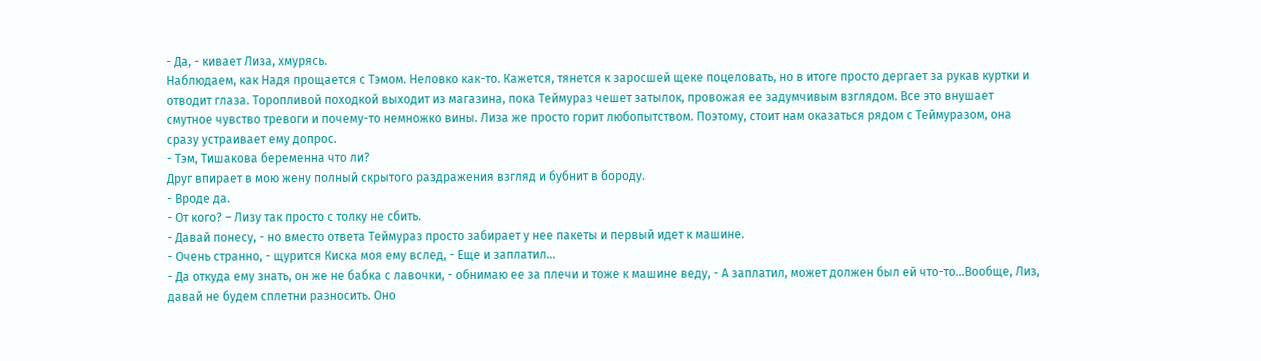- Да, - кивает Лиза, хмурясь.
Наблюдаем, как Надя прощается с Тэмом. Неловко как-то. Кажется, тянется к заросшей щеке поцеловать, но в итоге просто дергает за рукав куртки и отводит глаза. Торопливой походкой выходит из магазина, пока Теймураз чешет затылок, провожая ее задумчивым взглядом. Все это внушает смутное чувство тревоги и почему-то немножко вины. Лиза же просто горит любопытством. Поэтому, стоит нам оказаться рядом с Теймуразом, она сразу устраивает ему допрос.
- Тэм, Тишакова беременна что ли?
Друг впирает в мою жену полный скрытого раздражения взгляд и бубнит в бороду.
- Вроде да.
- От кого? – Лизу так просто с толку не сбить.
- Давай понесу, - но вместо ответа Теймураз просто забирает у нее пакеты и первый идет к машине.
- Очень странно, - щурится Киска моя ему вслед, - Еще и заплатил…
- Да откуда ему знать, он же не бабка с лавочки, - обнимаю ее за плечи и тоже к машине веду, - А заплатил, может должен был ей что-то…Вообще, Лиз, давай не будем сплетни разносить. Оно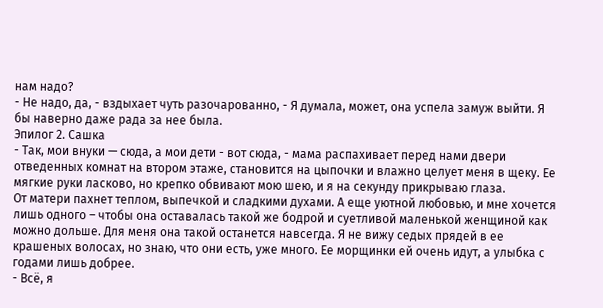нам надо?
- Не надо, да, - вздыхает чуть разочарованно, - Я думала, может, она успела замуж выйти. Я бы наверно даже рада за нее была.
Эпилог 2. Сашка
- Так, мои внуки — сюда, а мои дети - вот сюда, - мама распахивает перед нами двери отведенных комнат на втором этаже, становится на цыпочки и влажно целует меня в щеку. Ее мягкие руки ласково, но крепко обвивают мою шею, и я на секунду прикрываю глаза.
От матери пахнет теплом, выпечкой и сладкими духами. А еще уютной любовью, и мне хочется лишь одного – чтобы она оставалась такой же бодрой и суетливой маленькой женщиной как можно дольше. Для меня она такой останется навсегда. Я не вижу седых прядей в ее крашеных волосах, но знаю, что они есть, уже много. Ее морщинки ей очень идут, а улыбка с годами лишь добрее.
- Всё, я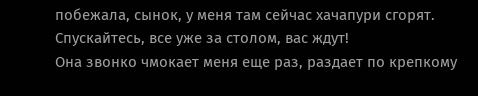побежала, сынок, у меня там сейчас хачапури сгорят. Спускайтесь, все уже за столом, вас ждут!
Она звонко чмокает меня еще раз, раздает по крепкому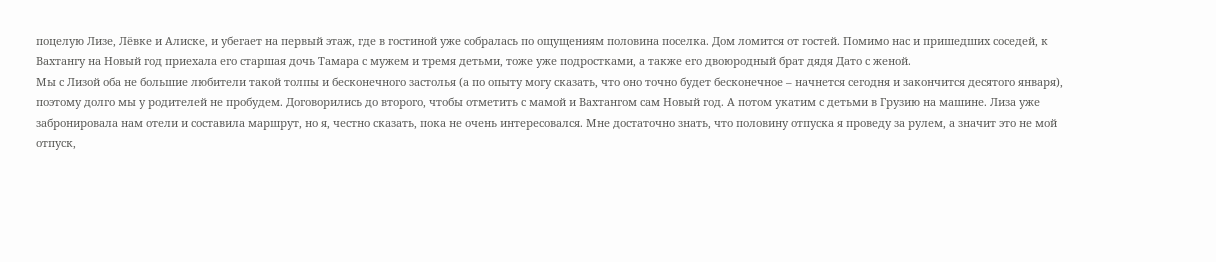поцелую Лизе, Лёвке и Алиске, и убегает на первый этаж, где в гостиной уже собралась по ощущениям половина поселка. Дом ломится от гостей. Помимо нас и пришедших соседей, к Вахтангу на Новый год приехала его старшая дочь Тамара с мужем и тремя детьми, тоже уже подростками, а также его двоюродный брат дядя Дато с женой.
Мы с Лизой оба не большие любители такой толпы и бесконечного застолья (а по опыту могу сказать, что оно точно будет бесконечное – начнется сегодня и закончится десятого января), поэтому долго мы у родителей не пробудем. Договорились до второго, чтобы отметить с мамой и Вахтангом сам Новый год. А потом укатим с детьми в Грузию на машине. Лиза уже забронировала нам отели и составила маршрут, но я, честно сказать, пока не очень интересовался. Мне достаточно знать, что половину отпуска я проведу за рулем, а значит это не мой отпуск,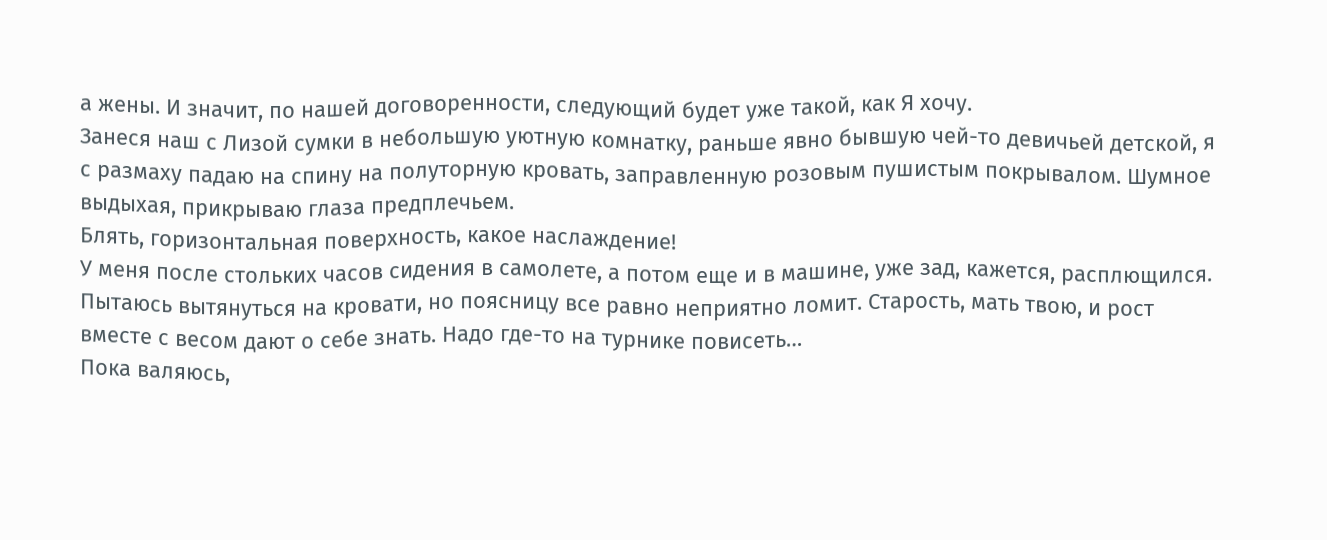а жены. И значит, по нашей договоренности, следующий будет уже такой, как Я хочу.
Занеся наш с Лизой сумки в небольшую уютную комнатку, раньше явно бывшую чей-то девичьей детской, я с размаху падаю на спину на полуторную кровать, заправленную розовым пушистым покрывалом. Шумное выдыхая, прикрываю глаза предплечьем.
Блять, горизонтальная поверхность, какое наслаждение!
У меня после стольких часов сидения в самолете, а потом еще и в машине, уже зад, кажется, расплющился. Пытаюсь вытянуться на кровати, но поясницу все равно неприятно ломит. Старость, мать твою, и рост вместе с весом дают о себе знать. Надо где-то на турнике повисеть…
Пока валяюсь,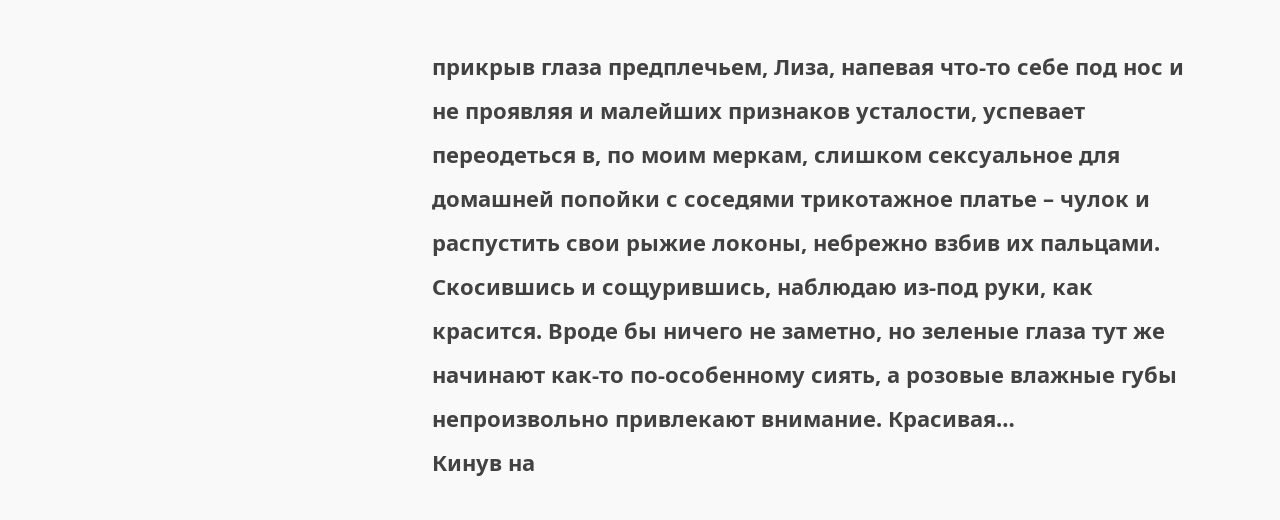прикрыв глаза предплечьем, Лиза, напевая что-то себе под нос и не проявляя и малейших признаков усталости, успевает переодеться в, по моим меркам, слишком сексуальное для домашней попойки с соседями трикотажное платье – чулок и распустить свои рыжие локоны, небрежно взбив их пальцами. Скосившись и сощурившись, наблюдаю из-под руки, как красится. Вроде бы ничего не заметно, но зеленые глаза тут же начинают как-то по-особенному сиять, а розовые влажные губы непроизвольно привлекают внимание. Красивая…
Кинув на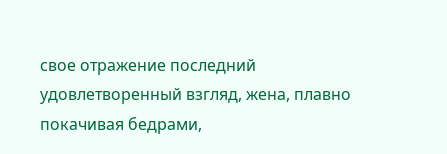свое отражение последний удовлетворенный взгляд, жена, плавно покачивая бедрами,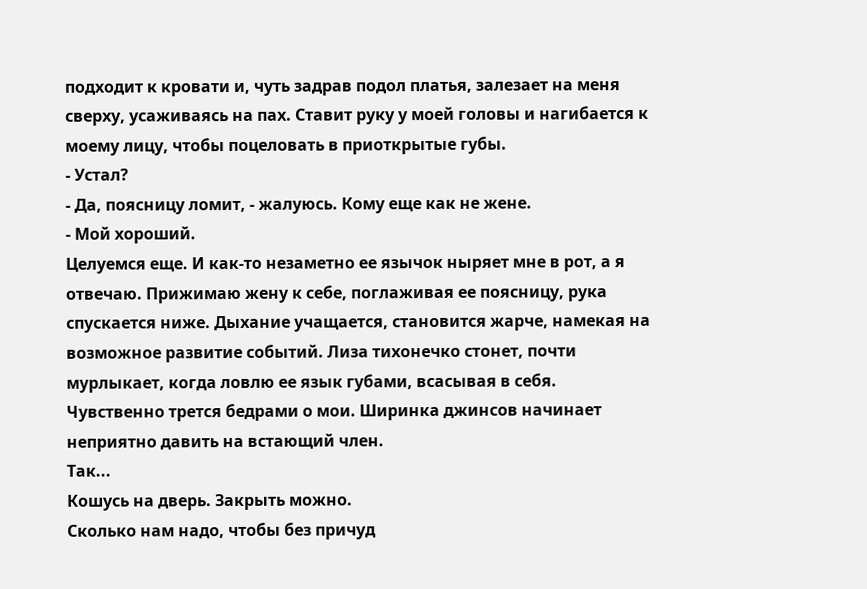подходит к кровати и, чуть задрав подол платья, залезает на меня сверху, усаживаясь на пах. Ставит руку у моей головы и нагибается к моему лицу, чтобы поцеловать в приоткрытые губы.
- Устал?
- Да, поясницу ломит, - жалуюсь. Кому еще как не жене.
- Мой хороший.
Целуемся еще. И как-то незаметно ее язычок ныряет мне в рот, а я отвечаю. Прижимаю жену к себе, поглаживая ее поясницу, рука спускается ниже. Дыхание учащается, становится жарче, намекая на возможное развитие событий. Лиза тихонечко стонет, почти мурлыкает, когда ловлю ее язык губами, всасывая в себя. Чувственно трется бедрами о мои. Ширинка джинсов начинает неприятно давить на встающий член.
Так...
Кошусь на дверь. Закрыть можно.
Сколько нам надо, чтобы без причуд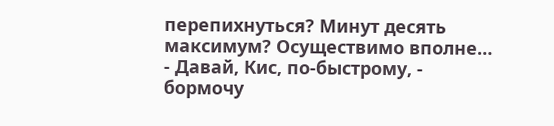перепихнуться? Минут десять максимум? Осуществимо вполне…
- Давай, Кис, по-быстрому, - бормочу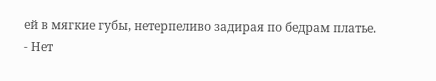ей в мягкие губы, нетерпеливо задирая по бедрам платье.
- Нет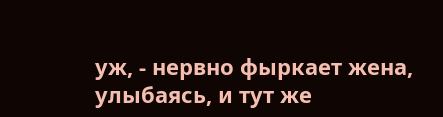уж, - нервно фыркает жена, улыбаясь, и тут же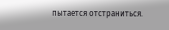пытается отстраниться.